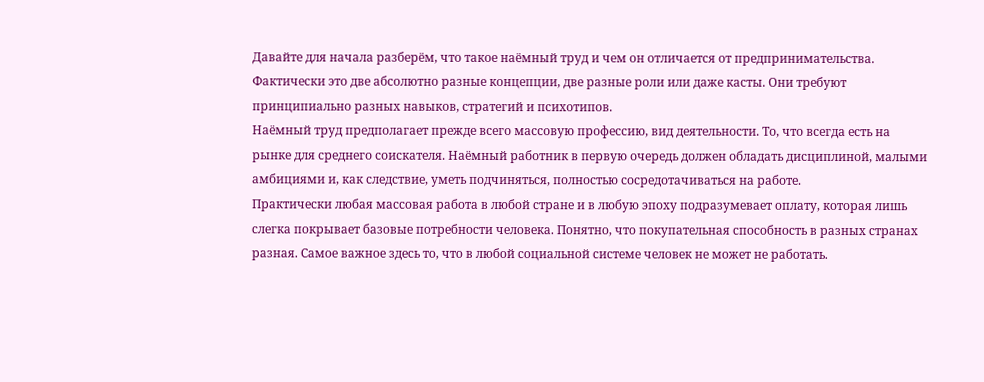Давайте для начала разберём, что такое наёмный труд и чем он отличается от предпринимательства.
Фактически это две абсолютно разные концепции, две разные роли или даже касты. Они требуют принципиально разных навыков, стратегий и психотипов.
Наёмный труд предполагает прежде всего массовую профессию, вид деятельности. То, что всегда есть на рынке для среднего соискателя. Наёмный работник в первую очередь должен обладать дисциплиной, малыми амбициями и, как следствие, уметь подчиняться, полностью сосредотачиваться на работе.
Практически любая массовая работа в любой стране и в любую эпоху подразумевает оплату, которая лишь слегка покрывает базовые потребности человека. Понятно, что покупательная способность в разных странах разная. Самое важное здесь то, что в любой социальной системе человек не может не работать.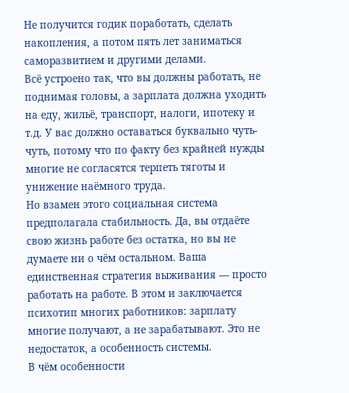Не получится годик поработать, сделать накопления, а потом пять лет заниматься саморазвитием и другими делами.
Всё устроено так, что вы должны работать, не поднимая головы, а зарплата должна уходить на еду, жильё, транспорт, налоги, ипотеку и т.д. У вас должно оставаться буквально чуть-чуть, потому что по факту без крайней нужды многие не согласятся терпеть тяготы и унижение наёмного труда.
Но взамен этого социальная система предполагала стабильность. Да, вы отдаёте свою жизнь работе без остатка, но вы не думаете ни о чём остальном. Ваша единственная стратегия выживания — просто работать на работе. В этом и заключается психотип многих работников: зарплату многие получают, а не зарабатывают. Это не недостаток, а особенность системы.
В чём особенности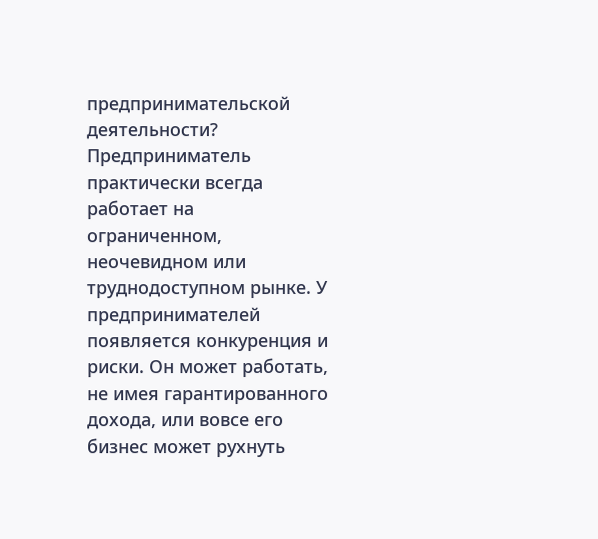предпринимательской деятельности?
Предприниматель практически всегда работает на ограниченном, неочевидном или труднодоступном рынке. У предпринимателей появляется конкуренция и риски. Он может работать, не имея гарантированного дохода, или вовсе его бизнес может рухнуть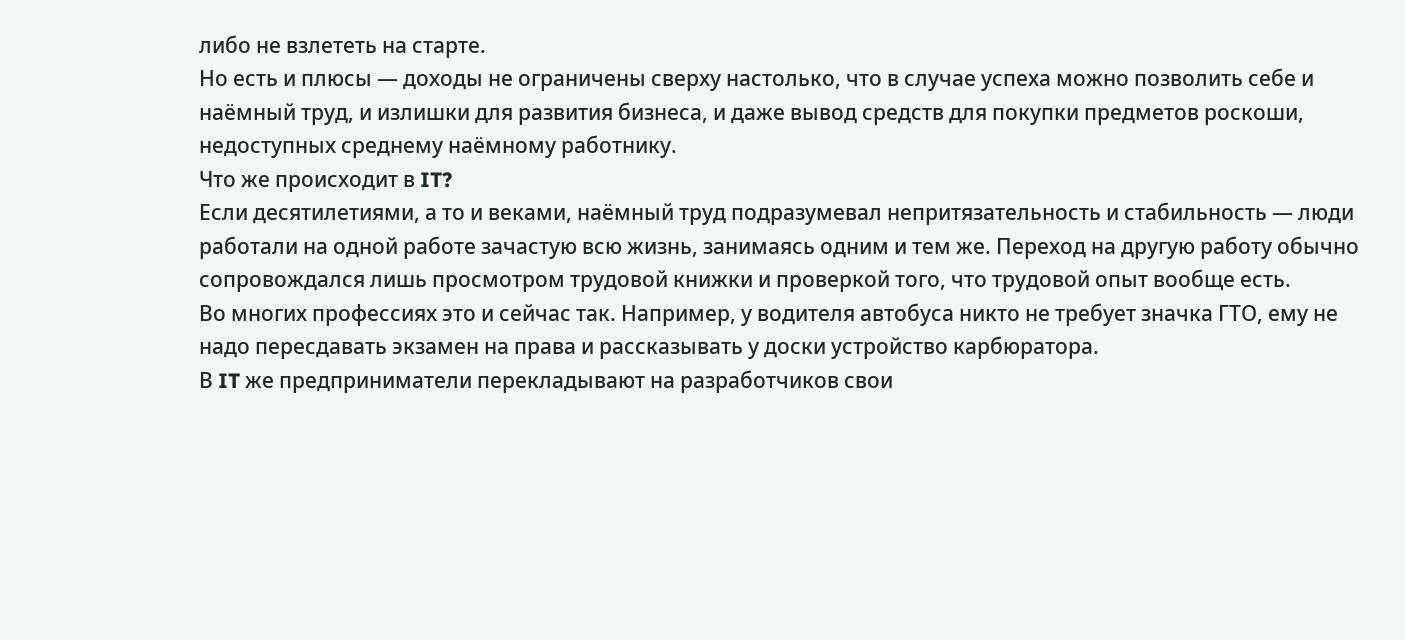либо не взлететь на старте.
Но есть и плюсы — доходы не ограничены сверху настолько, что в случае успеха можно позволить себе и наёмный труд, и излишки для развития бизнеса, и даже вывод средств для покупки предметов роскоши, недоступных среднему наёмному работнику.
Что же происходит в IT?
Если десятилетиями, а то и веками, наёмный труд подразумевал непритязательность и стабильность — люди работали на одной работе зачастую всю жизнь, занимаясь одним и тем же. Переход на другую работу обычно сопровождался лишь просмотром трудовой книжки и проверкой того, что трудовой опыт вообще есть.
Во многих профессиях это и сейчас так. Например, у водителя автобуса никто не требует значка ГТО, ему не надо пересдавать экзамен на права и рассказывать у доски устройство карбюратора.
В IT же предприниматели перекладывают на разработчиков свои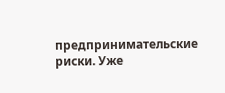предпринимательские риски. Уже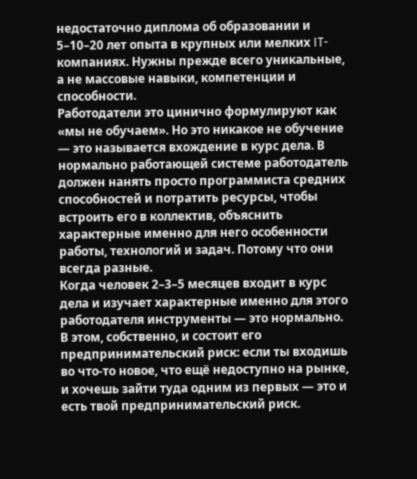недостаточно диплома об образовании и 5–10–20 лет опыта в крупных или мелких IT-компаниях. Нужны прежде всего уникальные, а не массовые навыки, компетенции и способности.
Работодатели это цинично формулируют как «мы не обучаем». Но это никакое не обучение — это называется вхождение в курс дела. В нормально работающей системе работодатель должен нанять просто программиста средних способностей и потратить ресурсы, чтобы встроить его в коллектив, объяснить характерные именно для него особенности работы, технологий и задач. Потому что они всегда разные.
Когда человек 2–3–5 месяцев входит в курс дела и изучает характерные именно для этого работодателя инструменты — это нормально. В этом, собственно, и состоит его предпринимательский риск: если ты входишь во что-то новое, что ещё недоступно на рынке, и хочешь зайти туда одним из первых — это и есть твой предпринимательский риск.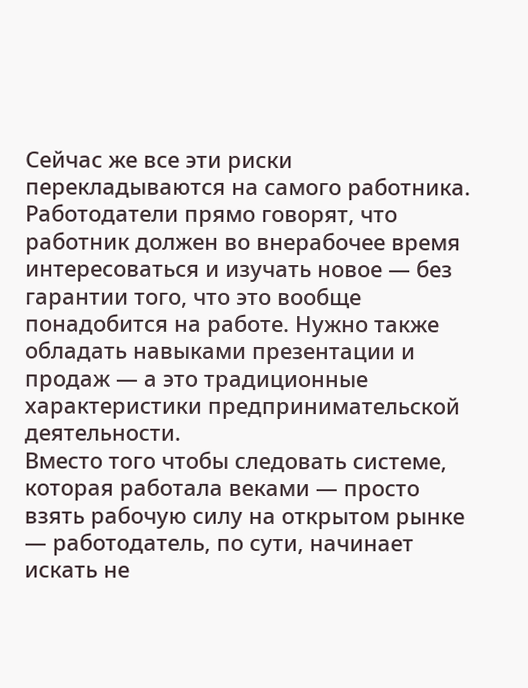Сейчас же все эти риски перекладываются на самого работника. Работодатели прямо говорят, что работник должен во внерабочее время интересоваться и изучать новое — без гарантии того, что это вообще понадобится на работе. Нужно также обладать навыками презентации и продаж — а это традиционные характеристики предпринимательской деятельности.
Вместо того чтобы следовать системе, которая работала веками — просто взять рабочую силу на открытом рынке — работодатель, по сути, начинает искать не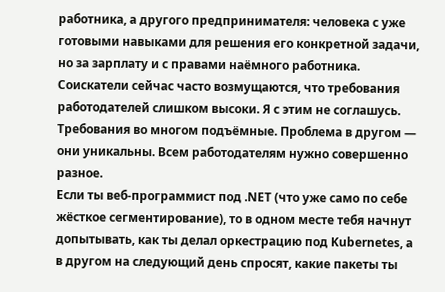работника, а другого предпринимателя: человека с уже готовыми навыками для решения его конкретной задачи, но за зарплату и с правами наёмного работника.
Соискатели сейчас часто возмущаются, что требования работодателей слишком высоки. Я с этим не соглашусь. Требования во многом подъёмные. Проблема в другом — они уникальны. Всем работодателям нужно совершенно разное.
Если ты веб-программист под .NET (что уже само по себе жёсткое сегментирование), то в одном месте тебя начнут допытывать, как ты делал оркестрацию под Kubernetes, а в другом на следующий день спросят, какие пакеты ты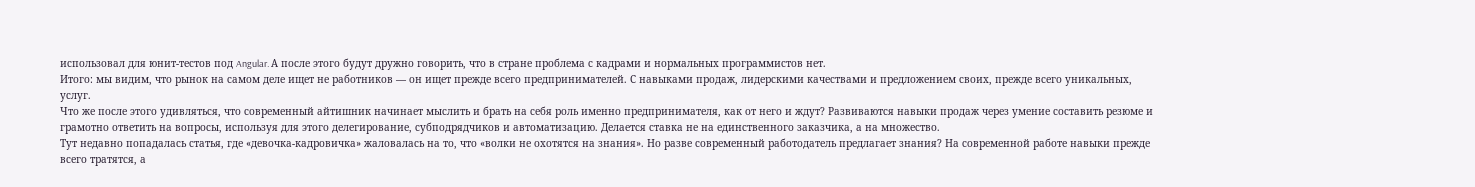использовал для юнит-тестов под Angular. А после этого будут дружно говорить, что в стране проблема с кадрами и нормальных программистов нет.
Итого: мы видим, что рынок на самом деле ищет не работников — он ищет прежде всего предпринимателей. С навыками продаж, лидерскими качествами и предложением своих, прежде всего уникальных, услуг.
Что же после этого удивляться, что современный айтишник начинает мыслить и брать на себя роль именно предпринимателя, как от него и ждут? Развиваются навыки продаж через умение составить резюме и грамотно ответить на вопросы, используя для этого делегирование, субподрядчиков и автоматизацию. Делается ставка не на единственного заказчика, а на множество.
Тут недавно попадалась статья, где «девочка-кадровичка» жаловалась на то, что «волки не охотятся на знания». Но разве современный работодатель предлагает знания? На современной работе навыки прежде всего тратятся, а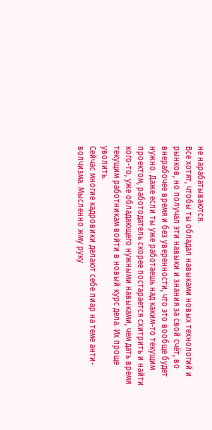не нарабатываются.
Все хотят, чтобы ты обладал навыками новых технологий и рынков, но получал эти навыки и знания за свой счёт, во внерабочее время и без уверенности, что это вообще будет нужно. Даже если ты уже работаешь над каким-то текущим проектом, работодатель скорее постарается схитрить и найти кого-то, уже обладающего нужными навыками, чем дать время текущим работникам войти в новый курс дела. Их проще уволить.
Сейчас многие кадровики делают себе пиар на теме анти-волчизма. Мысленно жму руку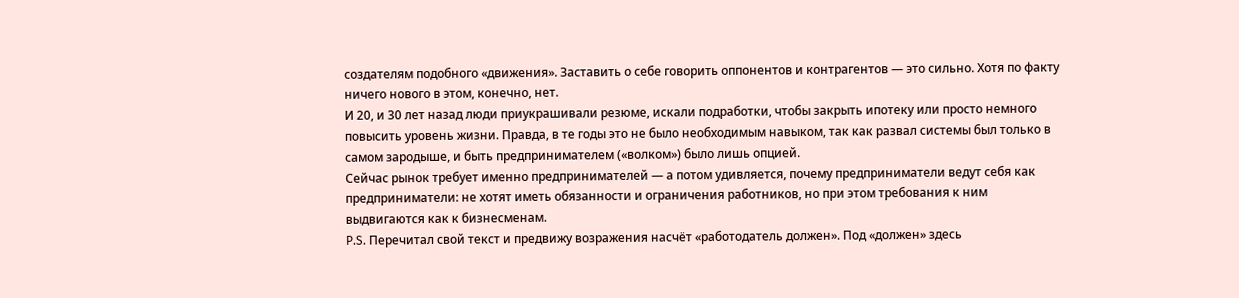создателям подобного «движения». Заставить о себе говорить оппонентов и контрагентов — это сильно. Хотя по факту ничего нового в этом, конечно, нет.
И 20, и 30 лет назад люди приукрашивали резюме, искали подработки, чтобы закрыть ипотеку или просто немного повысить уровень жизни. Правда, в те годы это не было необходимым навыком, так как развал системы был только в самом зародыше, и быть предпринимателем («волком») было лишь опцией.
Сейчас рынок требует именно предпринимателей — а потом удивляется, почему предприниматели ведут себя как предприниматели: не хотят иметь обязанности и ограничения работников, но при этом требования к ним выдвигаются как к бизнесменам.
P.S. Перечитал свой текст и предвижу возражения насчёт «работодатель должен». Под «должен» здесь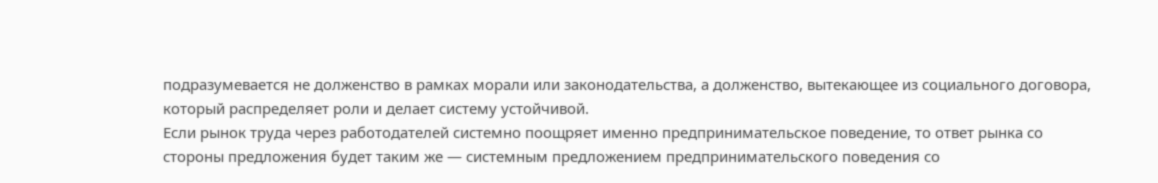подразумевается не долженство в рамках морали или законодательства, а долженство, вытекающее из социального договора, который распределяет роли и делает систему устойчивой.
Если рынок труда через работодателей системно поощряет именно предпринимательское поведение, то ответ рынка со стороны предложения будет таким же — системным предложением предпринимательского поведения со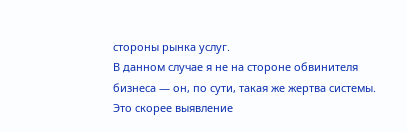стороны рынка услуг.
В данном случае я не на стороне обвинителя бизнеса — он, по сути, такая же жертва системы. Это скорее выявление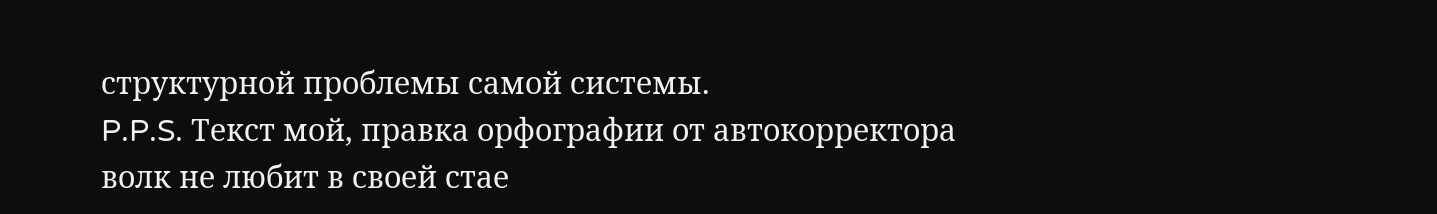структурной проблемы самой системы.
P.P.S. Текст мой, правка орфографии от автокорректора
волк не любит в своей стае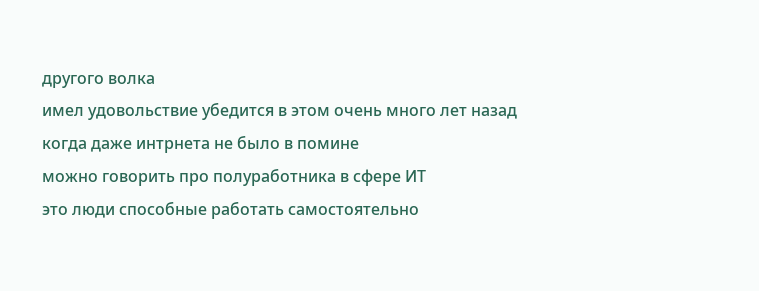другого волка
имел удовольствие убедится в этом очень много лет назад когда даже интрнета не было в помине
можно говорить про полуработника в сфере ИТ
это люди способные работать самостоятельно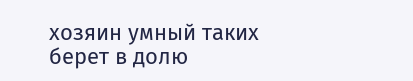хозяин умный таких берет в долю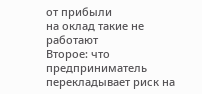от прибыли
на оклад такие не работают
Второе: что предприниматель перекладывает риск на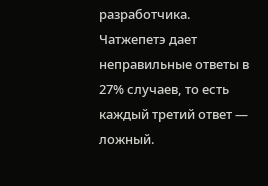разработчика.
Чатжепетэ дает неправильные ответы в 27% случаев, то есть каждый третий ответ — ложный.